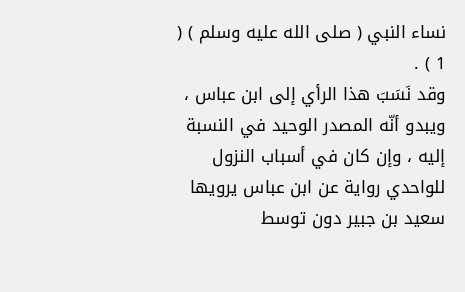نساء النبي ( صلى الله عليه وسلم ) ( 1 ) .
وقد نَسَبَ هذا الرأي إلى ابن عباس ، ويبدو أنّه المصدر الوحيد في النسبة إليه ، وإن كان في أسباب النزول للواحدي رواية عن ابن عباس يرويها سعيد بن جبير دون توسط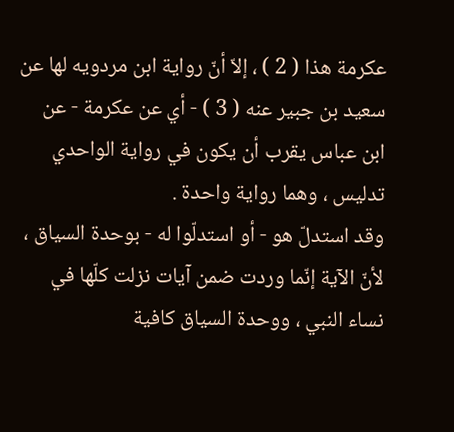عكرمة هذا ( 2 ) ، إلاّ أنّ رواية ابن مردويه لها عن سعيد بن جبير عنه ( 3 ) - أي عن عكرمة - عن ابن عباس يقرب أن يكون في رواية الواحدي تدليس ، وهما رواية واحدة .
وقد استدلّ هو - أو استدلّوا له - بوحدة السياق ، لأنّ الآية إنّما وردت ضمن آيات نزلت كلّها في نساء النبي ، ووحدة السياق كافية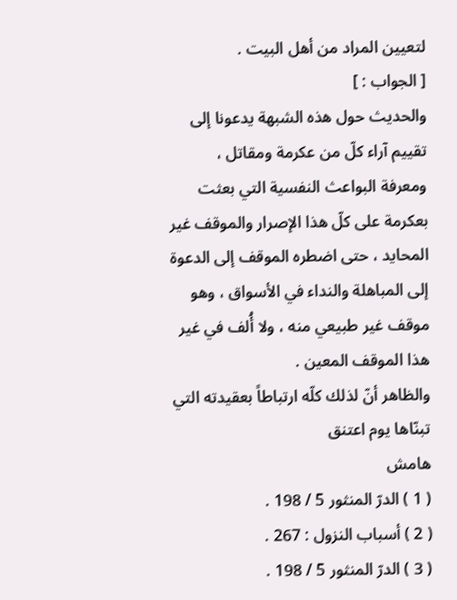لتعيين المراد من أهل البيت .
[ الجواب : ]
والحديث حول هذه الشبهة يدعونا إلى تقييم آراء كلّ من عكرمة ومقاتل ، ومعرفة البواعث النفسية التي بعثت بعكرمة على كلّ هذا الإصرار والموقف غير المحايد ، حتى اضطره الموقف إلى الدعوة إلى المباهلة والنداء في الأسواق ، وهو موقف غير طبيعي منه ، ولا أُلف في غير هذا الموقف المعين .
والظاهر أنّ لذلك كلّه ارتباطاً بعقيدته التي تبنّاها يوم اعتنق
هامش
( 1 ) الدرّ المنثور 5 / 198 .
( 2 ) أسباب النزول : 267 .
( 3 ) الدرّ المنثور 5 / 198 .